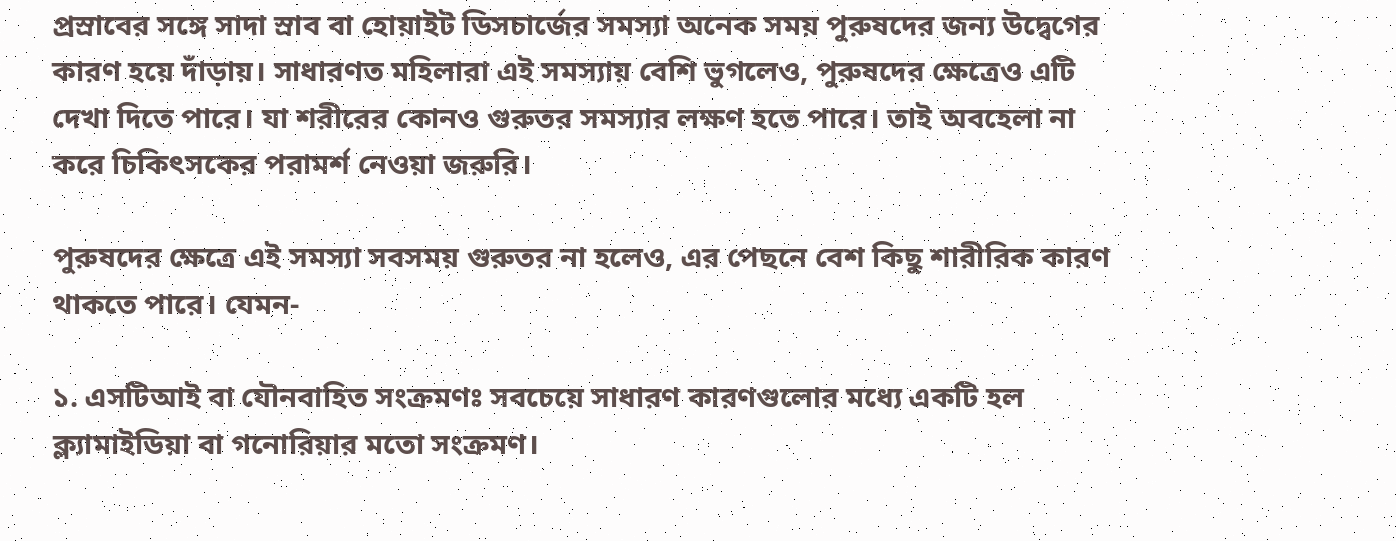প্রস্রাবের সঙ্গে সাদা স্রাব বা হোয়াইট ডিসচার্জের সমস্যা অনেক সময় পুরুষদের জন্য উদ্বেগের কারণ হয়ে দাঁড়ায়। সাধারণত মহিলারা এই সমস্যায় বেশি ভুগলেও, পুরুষদের ক্ষেত্রেও এটি দেখা দিতে পারে। যা শরীরের কোনও গুরুতর সমস্যার লক্ষণ হতে পারে। তাই অবহেলা না করে চিকিৎসকের পরামর্শ নেওয়া জরুরি।

পুরুষদের ক্ষেত্রে এই সমস্যা সবসময় গুরুতর না হলেও, এর পেছনে বেশ কিছু শারীরিক কারণ থাকতে পারে। যেমন-

১. এসটিআই বা যৌনবাহিত সংক্রমণঃ সবচেয়ে সাধারণ কারণগুলোর মধ্যে একটি হল ক্ল্যামাইডিয়া বা গনোরিয়ার মতো সংক্রমণ।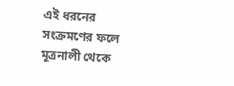এই ধরনের সংক্রমণের ফলে মূত্রনালী থেকে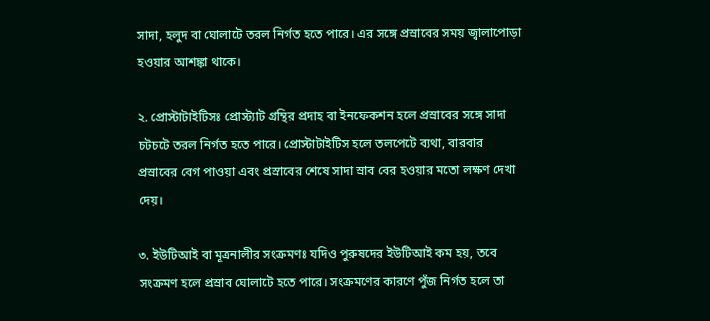সাদা, হলুদ বা ঘোলাটে তরল নির্গত হতে পারে। এর সঙ্গে প্রস্রাবের সময় জ্বালাপোড়া হওয়ার আশঙ্কা থাকে।

২. প্রোস্টাটাইটিসঃ প্রোস্ট্যাট গ্রন্থির প্রদাহ বা ইনফেকশন হলে প্রস্রাবের সঙ্গে সাদা চটচটে তরল নির্গত হতে পারে। প্রোস্টাটাইটিস হলে তলপেটে ব্যথা, বারবার প্রস্রাবের বেগ পাওয়া এবং প্রস্রাবের শেষে সাদা স্রাব বের হওয়ার মতো লক্ষণ দেখা দেয়।

৩. ইউটিআই বা মূত্রনালীর সংক্রমণঃ যদিও পুরুষদের ইউটিআই কম হয়, তবে সংক্রমণ হলে প্রস্রাব ঘোলাটে হতে পারে। সংক্রমণের কারণে পুঁজ নির্গত হলে তা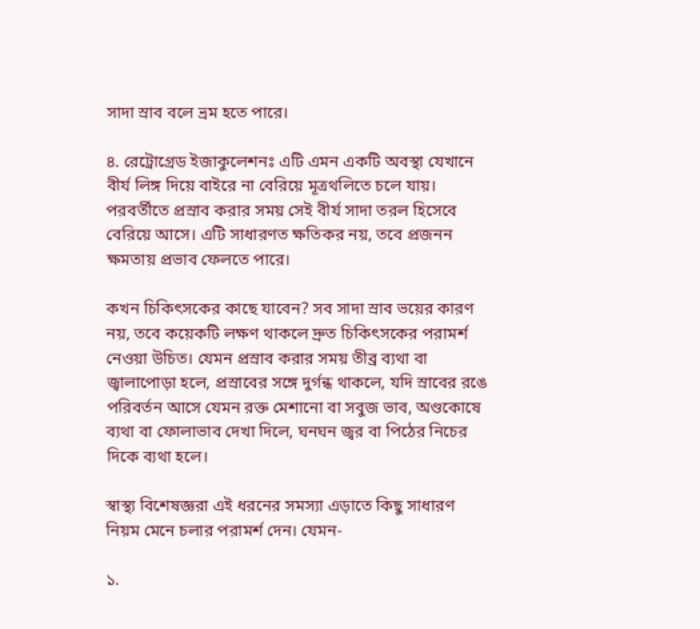সাদা স্রাব বলে ভ্রম হতে পারে।

৪. রেট্রোগ্রেড ইজাকুলেশনঃ এটি এমন একটি অবস্থা যেখানে বীর্য লিঙ্গ দিয়ে বাইরে না বেরিয়ে মূত্রথলিতে চলে যায়। পরবর্তীতে প্রস্রাব করার সময় সেই বীর্য সাদা তরল হিসেবে বেরিয়ে আসে। এটি সাধারণত ক্ষতিকর নয়, তবে প্রজনন ক্ষমতায় প্রভাব ফেলতে পারে।

কখন চিকিৎসকের কাছে যাবেন? সব সাদা স্রাব ভয়ের কারণ নয়, তবে কয়েকটি লক্ষণ থাকলে দ্রুত চিকিৎসকের পরামর্শ নেওয়া উচিত। যেমন প্রস্রাব করার সময় তীব্র ব্যথা বা জ্বালাপোড়া হলে, প্রস্রাবের সঙ্গে দুর্গন্ধ থাকলে, যদি স্রাবের রঙে পরিবর্তন আসে যেমন রক্ত মেশানো বা সবুজ ভাব, অণ্ডকোষে ব্যথা বা ফোলাভাব দেখা দিলে, ঘনঘন জ্বর বা পিঠের নিচের দিকে ব্যথা হলে।

স্বাস্থ্য বিশেষজ্ঞরা এই ধরনের সমস্যা এড়াতে কিছু সাধারণ নিয়ম মেনে চলার পরামর্শ দেন। যেমন-

১.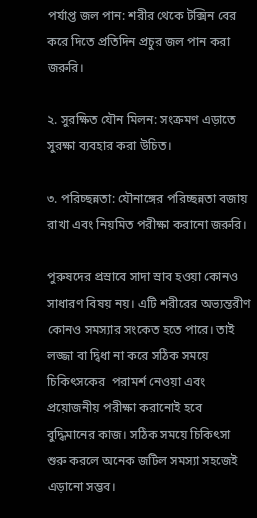পর্যাপ্ত জল পান: শরীর থেকে টক্সিন বের করে দিতে প্রতিদিন প্রচুর জল পান করা জরুরি।

২. সুরক্ষিত যৌন মিলন: সংক্রমণ এড়াতে সুরক্ষা ব্যবহার করা উচিত।

৩. পরিচ্ছন্নতা: যৌনাঙ্গের পরিচ্ছন্নতা বজায় রাখা এবং নিয়মিত পরীক্ষা করানো জরুরি।

পুরুষদের প্রস্রাবে সাদা স্রাব হওয়া কোনও সাধারণ বিষয় নয়। এটি শরীরের অভ্যন্তরীণ কোনও সমস্যার সংকেত হতে পারে। তাই লজ্জা বা দ্বিধা না করে সঠিক সময়ে চিকিৎসকের  পরামর্শ নেওয়া এবং প্রয়োজনীয় পরীক্ষা করানোই হবে বুদ্ধিমানের কাজ। সঠিক সময়ে চিকিৎসা শুরু করলে অনেক জটিল সমস্যা সহজেই এড়ানো সম্ভব।